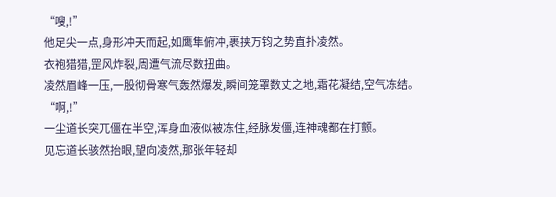“嗖,!”
他足尖一点,身形冲天而起,如鹰隼俯冲,裹挟万钧之势直扑凌然。
衣袍猎猎,罡风炸裂,周遭气流尽数扭曲。
凌然眉峰一压,一股彻骨寒气轰然爆发,瞬间笼罩数丈之地,霜花凝结,空气冻结。
“啊,!”
一尘道长突兀僵在半空,浑身血液似被冻住,经脉发僵,连神魂都在打颤。
见忘道长骇然抬眼,望向凌然,那张年轻却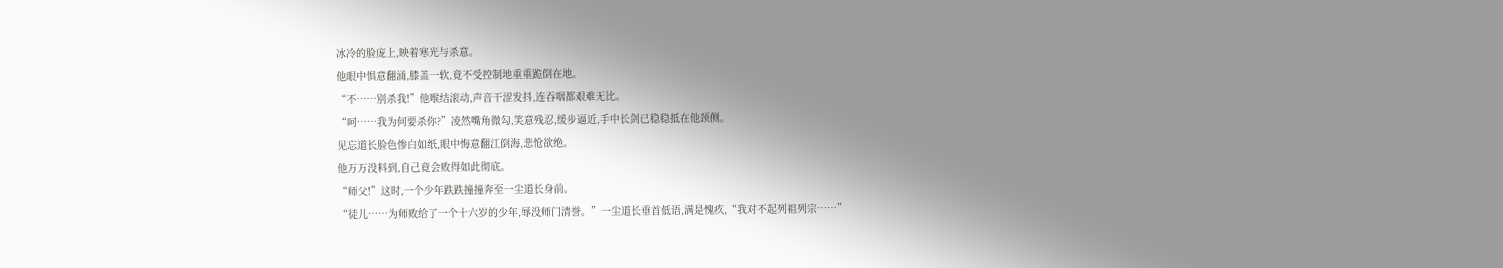冰冷的脸庞上,映着寒光与杀意。
他眼中惧意翻涌,膝盖一软,竟不受控制地重重跪倒在地。
“不……别杀我!”他喉结滚动,声音干涩发抖,连吞咽都艰难无比。
“呵……我为何要杀你?”凌然嘴角微勾,笑意残忍,缓步逼近,手中长剑已稳稳抵在他颈侧。
见忘道长脸色惨白如纸,眼中悔意翻江倒海,悲怆欲绝。
他万万没料到,自己竟会败得如此彻底。
“师父!”这时,一个少年跌跌撞撞奔至一尘道长身前。
“徒儿……为师败给了一个十六岁的少年,辱没师门清誉。”一尘道长垂首低语,满是愧疚,“我对不起列祖列宗……”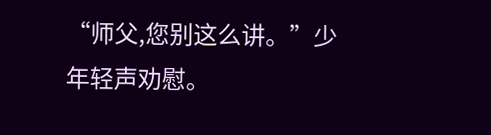“师父,您别这么讲。”少年轻声劝慰。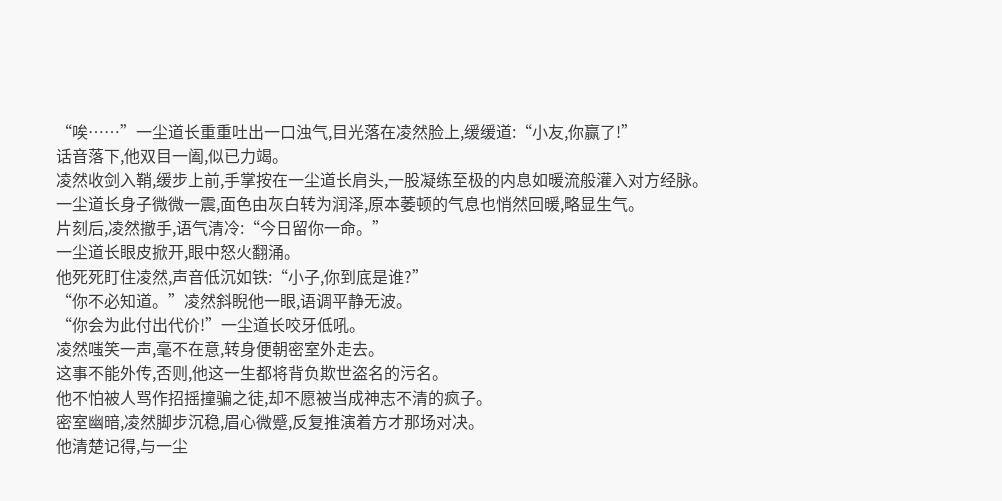“唉……”一尘道长重重吐出一口浊气,目光落在凌然脸上,缓缓道:“小友,你赢了!”
话音落下,他双目一阖,似已力竭。
凌然收剑入鞘,缓步上前,手掌按在一尘道长肩头,一股凝练至极的内息如暖流般灌入对方经脉。
一尘道长身子微微一震,面色由灰白转为润泽,原本萎顿的气息也悄然回暖,略显生气。
片刻后,凌然撤手,语气清冷:“今日留你一命。”
一尘道长眼皮掀开,眼中怒火翻涌。
他死死盯住凌然,声音低沉如铁:“小子,你到底是谁?”
“你不必知道。”凌然斜睨他一眼,语调平静无波。
“你会为此付出代价!”一尘道长咬牙低吼。
凌然嗤笑一声,毫不在意,转身便朝密室外走去。
这事不能外传,否则,他这一生都将背负欺世盗名的污名。
他不怕被人骂作招摇撞骗之徒,却不愿被当成神志不清的疯子。
密室幽暗,凌然脚步沉稳,眉心微蹙,反复推演着方才那场对决。
他清楚记得,与一尘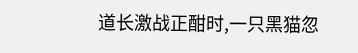道长激战正酣时,一只黑猫忽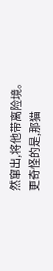然窜出,将他带离险境。
更奇怪的是,那猫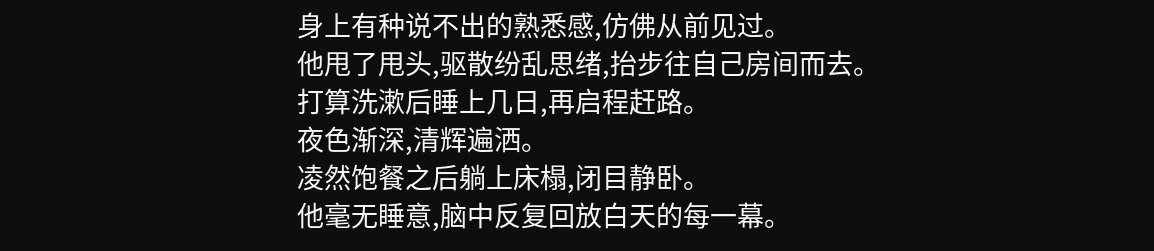身上有种说不出的熟悉感,仿佛从前见过。
他甩了甩头,驱散纷乱思绪,抬步往自己房间而去。
打算洗漱后睡上几日,再启程赶路。
夜色渐深,清辉遍洒。
凌然饱餐之后躺上床榻,闭目静卧。
他毫无睡意,脑中反复回放白天的每一幕。